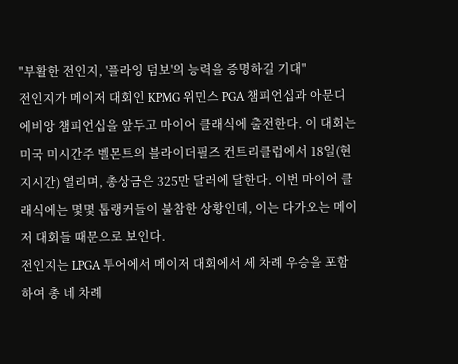"부활한 전인지, '플라잉 덤보'의 능력을 증명하길 기대"
전인지가 메이저 대회인 KPMG 위민스 PGA 챔피언십과 아문디 에비앙 챔피언십을 앞두고 마이어 클래식에 출전한다. 이 대회는 미국 미시간주 벨몬트의 블라이더필즈 컨트리클럽에서 18일(현지시간) 열리며, 총상금은 325만 달러에 달한다. 이번 마이어 클래식에는 몇몇 톱랭커들이 불참한 상황인데, 이는 다가오는 메이저 대회들 때문으로 보인다.
전인지는 LPGA 투어에서 메이저 대회에서 세 차례 우승을 포함하여 총 네 차례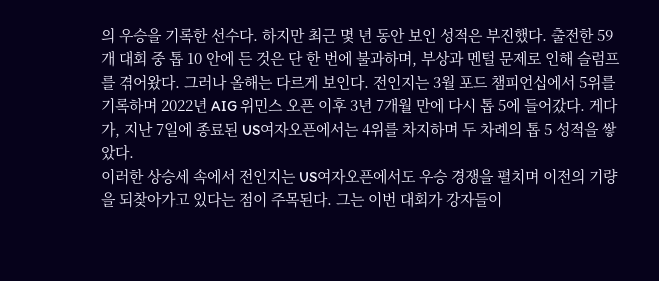의 우승을 기록한 선수다. 하지만 최근 몇 년 동안 보인 성적은 부진했다. 출전한 59개 대회 중 톱 10 안에 든 것은 단 한 번에 불과하며, 부상과 멘털 문제로 인해 슬럼프를 겪어왔다. 그러나 올해는 다르게 보인다. 전인지는 3월 포드 챔피언십에서 5위를 기록하며 2022년 AIG 위민스 오픈 이후 3년 7개월 만에 다시 톱 5에 들어갔다. 게다가, 지난 7일에 종료된 US여자오픈에서는 4위를 차지하며 두 차례의 톱 5 성적을 쌓았다.
이러한 상승세 속에서 전인지는 US여자오픈에서도 우승 경쟁을 펼치며 이전의 기량을 되찾아가고 있다는 점이 주목된다. 그는 이번 대회가 강자들이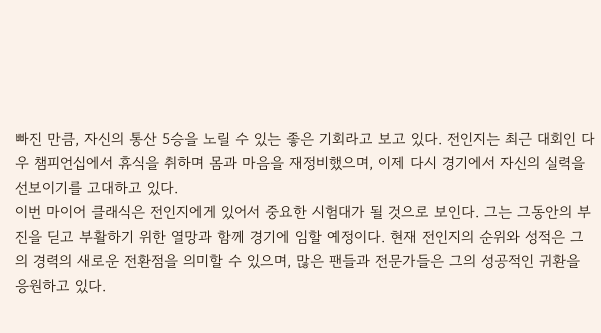빠진 만큼, 자신의 통산 5승을 노릴 수 있는 좋은 기회라고 보고 있다. 전인지는 최근 대회인 다우 챔피언십에서 휴식을 취하며 몸과 마음을 재정비했으며, 이제 다시 경기에서 자신의 실력을 선보이기를 고대하고 있다.
이번 마이어 클래식은 전인지에게 있어서 중요한 시험대가 될 것으로 보인다. 그는 그동안의 부진을 딛고 부활하기 위한 열망과 함께 경기에 임할 예정이다. 현재 전인지의 순위와 성적은 그의 경력의 새로운 전환점을 의미할 수 있으며, 많은 팬들과 전문가들은 그의 성공적인 귀환을 응원하고 있다.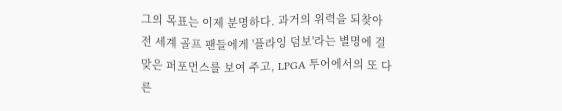그의 목표는 이제 분명하다. 과거의 위력을 되찾아 전 세계 골프 팬들에게 '플라잉 덤보'라는 별명에 걸맞은 퍼포먼스를 보여 주고, LPGA 투어에서의 또 다른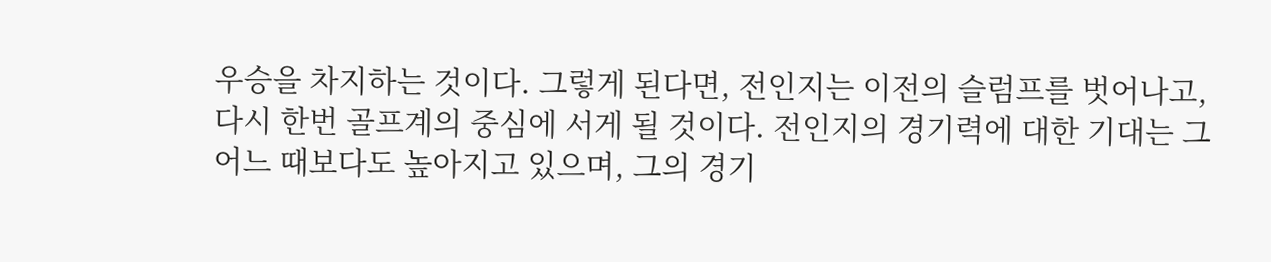우승을 차지하는 것이다. 그렇게 된다면, 전인지는 이전의 슬럼프를 벗어나고, 다시 한번 골프계의 중심에 서게 될 것이다. 전인지의 경기력에 대한 기대는 그 어느 때보다도 높아지고 있으며, 그의 경기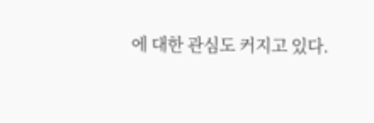에 대한 관심도 커지고 있다.